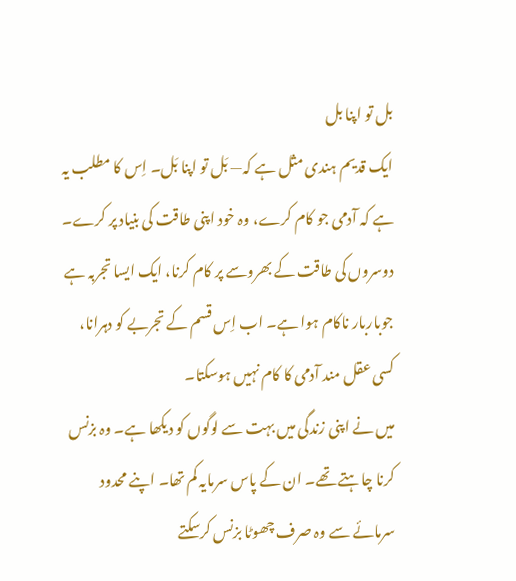بل تو اپنا بل
ایک قدیم ہندی مثل ہے کہ— بَل تو اپنا بَل۔ اِس کا مطلب یہ ہے کہ آدمی جو کام کرے، وہ خود اپنی طاقت کی بنیاد پر کرے۔ دوسروں کی طاقت کے بھروسے پر کام کرنا، ایک ایسا تجربہ ہے جوباربار ناکام ہوا ہے۔ اب اِس قسم کے تجربے کو دہرانا، کسی عقل مند آدمی کا کام نہیں ہوسکتا۔
میں نے اپنی زندگی میں بہت سے لوگوں کو دیکھا ہے۔ وہ بزنس کرنا چاہتے تھے۔ ان کے پاس سرمایہ کم تھا۔ اپنے محدود سرمائے سے وہ صرف چھوٹا بزنس کرسکتے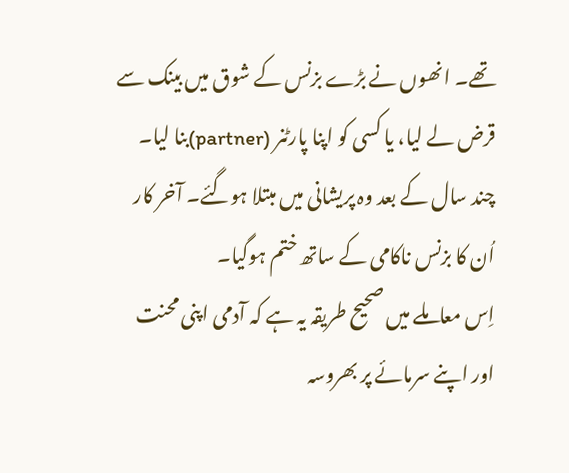تھے۔ انھوں نے بڑے بزنس کے شوق میں بینک سے قرض لے لیا، یا کسی کو اپنا پارٹنر (partner)بنا لیا۔ چند سال کے بعد وہ پریشانی میں مبتلا ہوگئے۔ آخر کار اُن کا بزنس ناکامی کے ساتھ ختم ہوگیا۔
اِس معاملے میں صحیح طریقہ یہ ہے کہ آدمی اپنی محنت اور اپنے سرمائے پر بھروسہ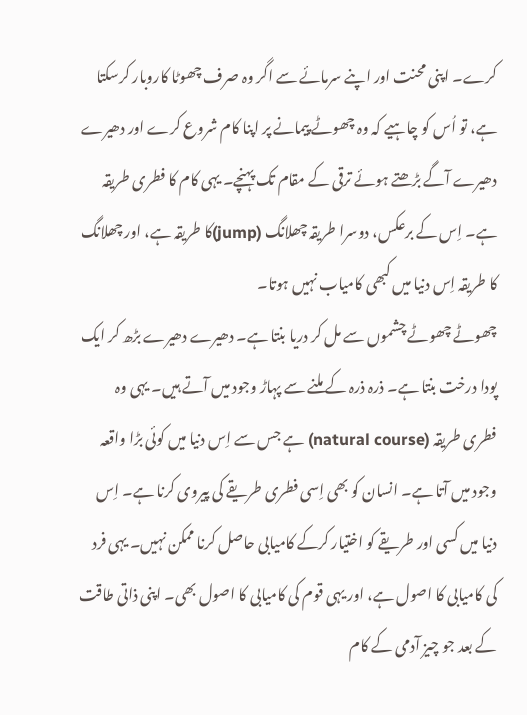کرے۔ اپنی محنت اور اپنے سرمائے سے اگر وہ صرف چھوٹا کاروبار کرسکتا ہے، تو اُس کو چاہیے کہ وہ چھوٹے پیمانے پر اپنا کام شروع کرے اور دھیرے دھیرے آگے بڑھتے ہوئے ترقی کے مقام تک پہنچے۔ یہی کام کا فطری طریقہ ہے۔ اِس کے برعکس، دوسرا طریقہ چھلانگ (jump)کا طریقہ ہے، اور چھلانگ کا طریقہ اِس دنیا میں کبھی کامیاب نہیں ہوتا۔
چھوٹے چھوٹے چشموں سے مل کر دریا بنتا ہے۔ دھیرے دھیرے بڑھ کر ایک پودا درخت بنتا ہے۔ ذرہ ذرہ کے ملنے سے پہاڑ وجود میں آتے ہیں۔ یہی وہ فطری طریقہ (natural course) ہے جس سے اِس دنیا میں کوئی بڑا واقعہ وجود میں آتا ہے۔ انسان کو بھی اِسی فطری طریقے کی پیروی کرنا ہے۔ اِس دنیا میں کسی اور طریقے کو اختیار کرکے کامیابی حاصل کرنا ممکن نہیں۔ یہی فرد کی کامیابی کا اصول ہے، اور یہی قوم کی کامیابی کا اصول بھی۔ اپنی ذاتی طاقت کے بعد جو چیز آدمی کے کام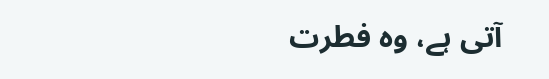آتی ہے، وہ فطرت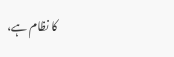کا نظام ہے،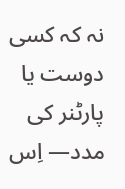نہ کہ کسی دوست یا پارٹنر کی مدد— اِس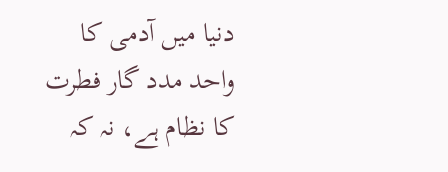دنیا میں آدمی کا واحد مدد گار فطرت کا نظام ہے، نہ کہ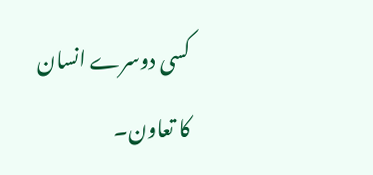کسی دوسرے انسان کا تعاون۔